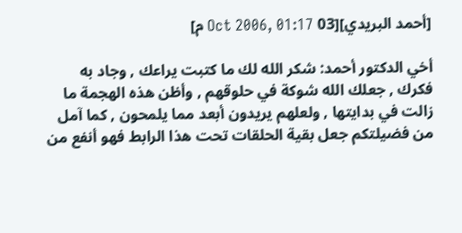[أحمد البريدي][03 Oct 2006, 01:17 م]

أخي الدكتور أحمد: شكر الله لك ما كتبت يراعك , وجاد به فكرك , جعلك الله شوكة في حلوقهم , وأظن هذه الهجمة ما زالت في بدايتها , ولعلهم يريدون أبعد مما يلمحون , كما آمل من فضيلتكم جعل بقية الحلقات تحت هذا الرابط فهو أنفع من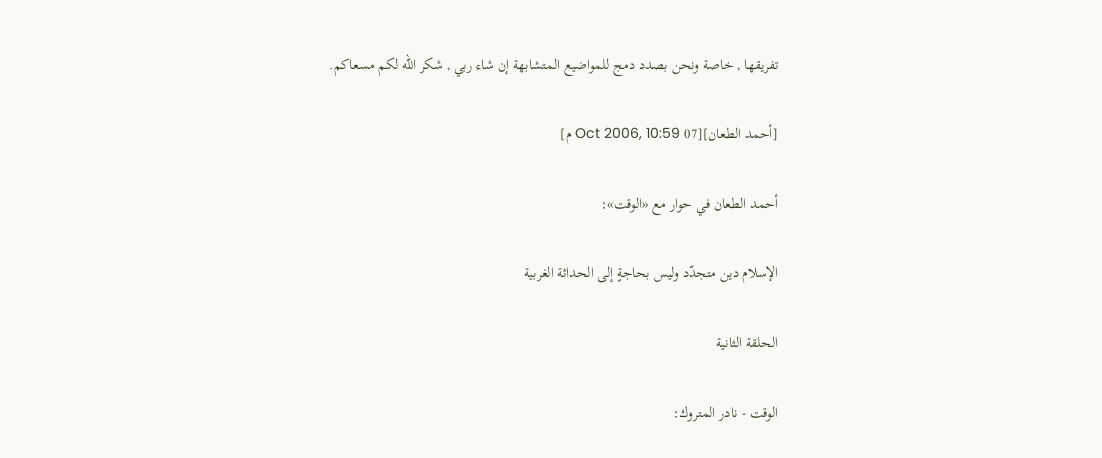تفريقها , خاصة ونحن بصدد دمج للمواضيع المتشابهة إن شاء ربي , شكر الله لكم مسعاكم.

[أحمد الطعان][07 Oct 2006, 10:59 م]

أحمد الطعان في حوار مع «الوقت»:

الإسلام دين متجدّد وليس بحاجةٍ إلى الحداثة الغربية

الحلقة الثانية

الوقت - نادر المتروك: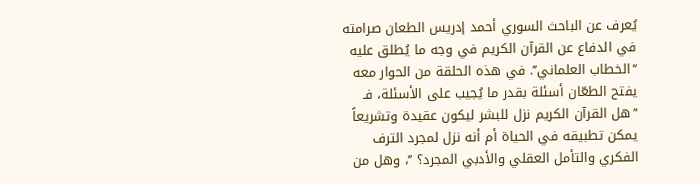يُعرف عن الباحث السوري أحمد إدريس الطعان صرامته في الدفاع عن القرآن الكريم في وجه ما يُطلق عليه ‘’الخطاب العلماني’’. في هذه الحلقة من الحوار معه يفتح الطعّان أسئلة بقدر ما يُجيب على الأسئلة، فـ ‘’هل القرآن الكريم نزل للبشر ليكون عقيدة وتشريعاً يمكن تطبيقه في الحياة أم أنه نزل لمجرد الترف الفكري والتأمل العقلي والأدبي المجرد؟ ’’، وهل من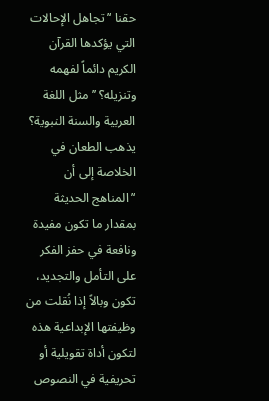حقنا ‘’تجاهل الإحالات التي يؤكدها القرآن الكريم دائماً لفهمه وتنزيله؟ ’’ مثل اللغة العربية والسنة النبوية؟ يذهب الطعان في الخلاصة إلى أن ‘’المناهج الحديثة بمقدار ما تكون مفيدة ونافعة في حفز الفكر على التأمل والتجديد، تكون وبالاً إذا نُقلت من وظيفتها الإبداعية هذه لتكون أداة تقويلية أو تحريفية في النصوص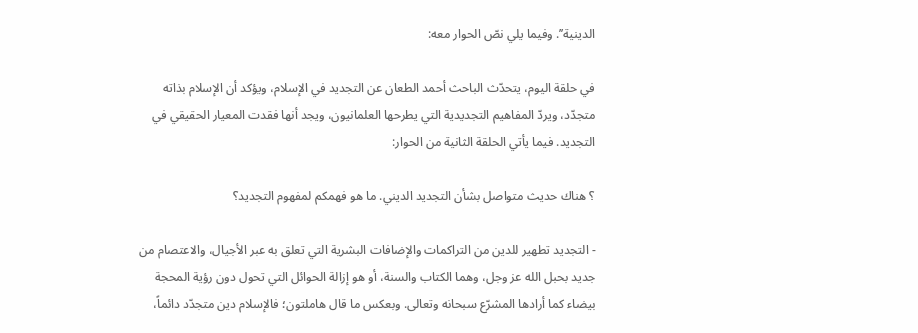الدينية’’. وفيما يلي نصّ الحوار معه:

في حلقة اليوم، يتحدّث الباحث أحمد الطعان عن التجديد في الإسلام، ويؤكد أن الإسلام بذاته متجدّد، ويردّ المفاهيم التجديدية التي يطرحها العلمانيون، ويجد أنها فقدت المعيار الحقيقي في التجديد. فيما يأتي الحلقة الثانية من الحوار:

؟ هناك حديث متواصل بشأن التجديد الديني. ما هو فهمكم لمفهوم التجديد؟

- التجديد تطهير للدين من التراكمات والإضافات البشرية التي تعلق به عبر الأجيال، والاعتصام من جديد بحبل الله عز وجل، وهما الكتاب والسنة، أو هو إزالة الحوائل التي تحول دون رؤية المحجة بيضاء كما أرادها المشرّع سبحانه وتعالى. وبعكس ما قال هاملتون؛ فالإسلام دين متجدّد دائماً،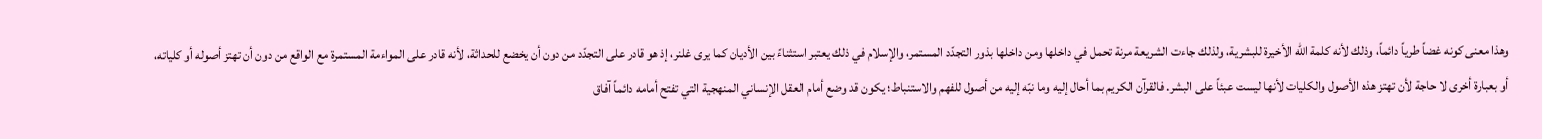وهذا معنى كونه غضاً طرياً دائماً، وذلك لأنه كلمة الله الأخيرة للبشرية، ولذلك جاءت الشريعة مرنة تحمل في داخلها ومن داخلها بذور التجدّد المستمر، والإسلام في ذلك يعتبر استثناءً بين الأديان كما يرى غلنر، إذ هو قادر على التجدّد من دون أن يخضع للحداثة، لأنه قادر على المواءمة المستمرة مع الواقع من دون أن تهتز أصوله أو كلياته، أو بعبارة أخرى لا حاجة لأن تهتز هذه الأصول والكليات لأنها ليست عبئاً على البشر. فالقرآن الكريم بما أحال إليه وما نبّه إليه من أصول للفهم والاستنباط؛ يكون قد وضع أمام العقل الإنساني المنهجية التي تفتح أمامه دائماً آفاق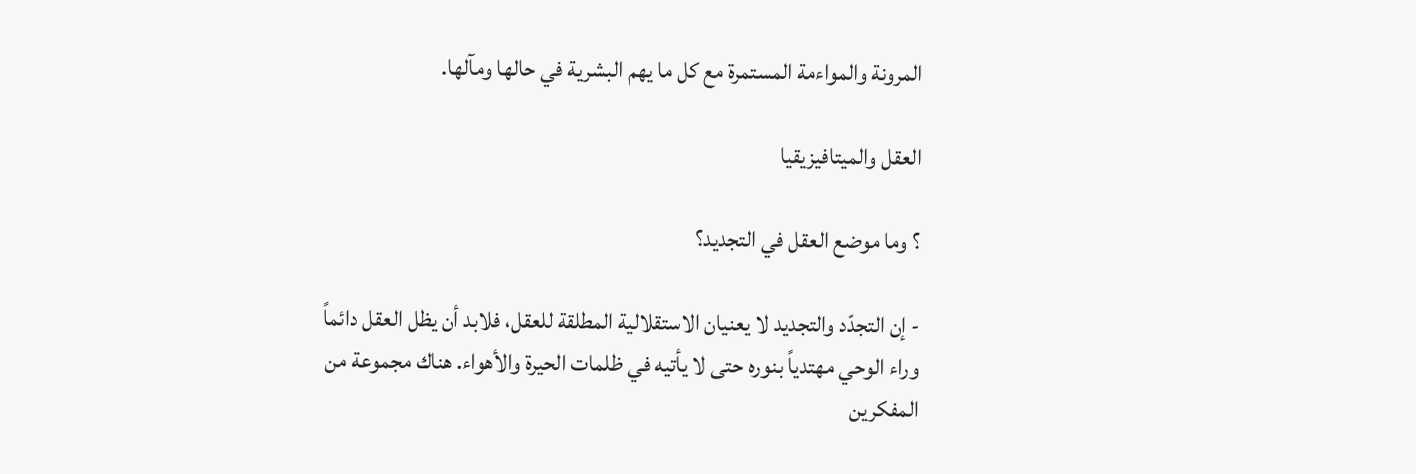المرونة والمواءمة المستمرة مع كل ما يهم البشرية في حالها ومآلها.

العقل والميتافيزيقيا

؟ وما موضع العقل في التجديد؟

- إن التجدّد والتجديد لا يعنيان الاستقلالية المطلقة للعقل، فلابد أن يظل العقل دائماً وراء الوحي مهتدياً بنوره حتى لا يأتيه في ظلمات الحيرة والأهواء. هناك مجموعة من المفكرين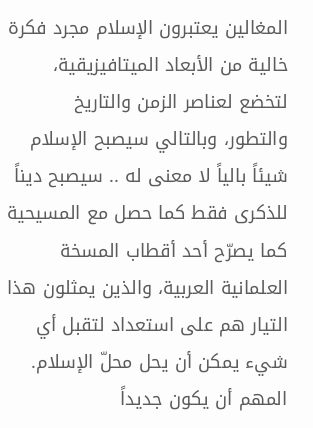المغالين يعتبرون الإسلام مجرد فكرة خالية من الأبعاد الميتافيزيقية، لتخضع لعناصر الزمن والتاريخ والتطور، وبالتالي سيصبح الإسلام شيئاً بالياً لا معنى له .. سيصبح ديناً للذكرى فقط كما حصل مع المسيحية كما يصرّح أحد أقطاب المسخة العلمانية العربية، والذين يمثلون هذا التيار هم على استعداد لتقبل أي شيء يمكن أن يحل محلّ الإسلام. المهم أن يكون جديداً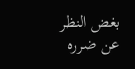بغض النظر عن ضرره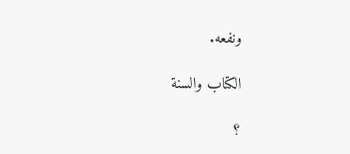ونفعه.

الكتاب والسنة

؟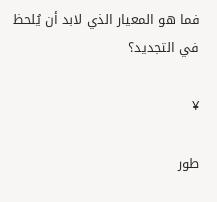فما هو المعيار الذي لابد أن يُلحظ في التجديد؟

¥

طور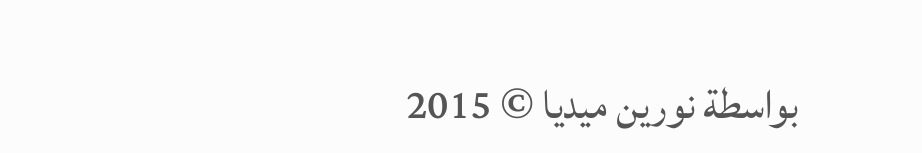بواسطة نورين ميديا © 2015